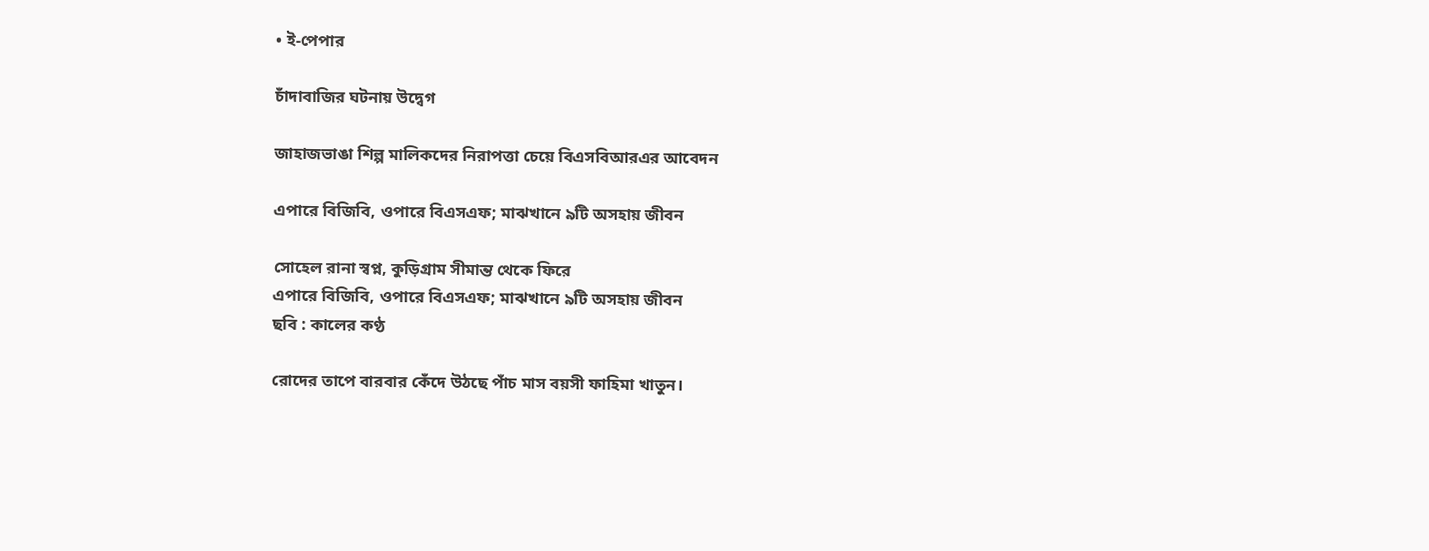• ই-পেপার

চাঁদাবাজির ঘটনায় উদ্বেগ

জাহাজভাঙা শিল্প মালিকদের নিরাপত্তা চেয়ে বিএসবিআরএর আবেদন

এপারে বিজিবি, ওপারে বিএসএফ; মাঝখানে ৯টি অসহায় জীবন

সোহেল রানা স্বপ্ন, কুড়িগ্রাম সীমান্ত থেকে ফিরে
এপারে বিজিবি, ওপারে বিএসএফ; মাঝখানে ৯টি অসহায় জীবন
ছবি : কালের কণ্ঠ

রোদের তাপে বারবার কেঁদে উঠছে পাঁচ মাস বয়সী ফাহিমা খাতুন।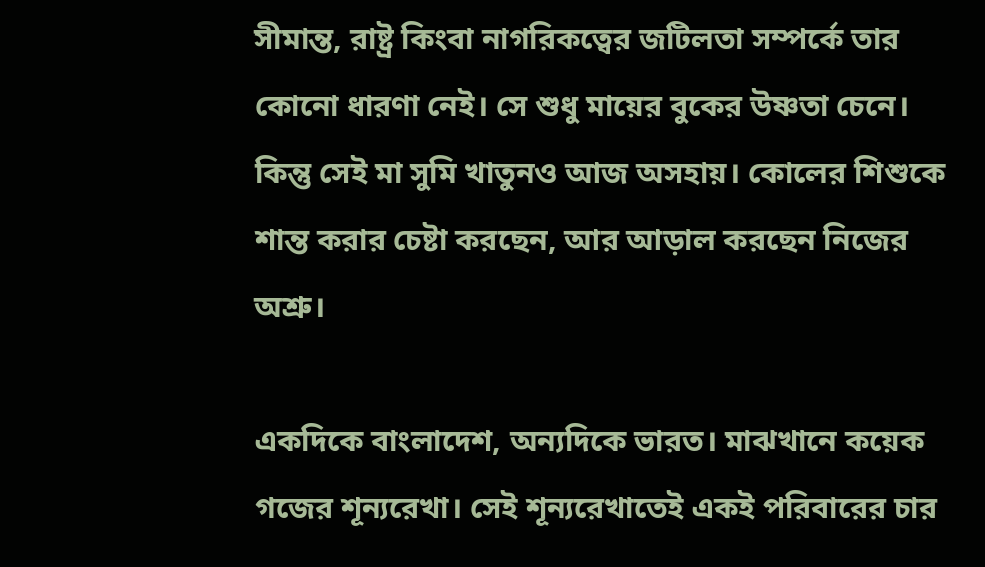সীমান্ত, রাষ্ট্র কিংবা নাগরিকত্বের জটিলতা সম্পর্কে তার কোনো ধারণা নেই। সে শুধু মায়ের বুকের উষ্ণতা চেনে। কিন্তু সেই মা সুমি খাতুনও আজ অসহায়। কোলের শিশুকে শান্ত করার চেষ্টা করছেন, আর আড়াল করছেন নিজের অশ্রু।

একদিকে বাংলাদেশ, অন্যদিকে ভারত। মাঝখানে কয়েক গজের শূন্যরেখা। সেই শূন্যরেখাতেই একই পরিবারের চার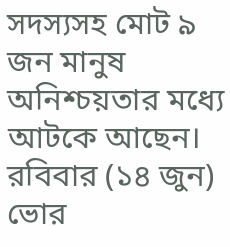সদস্যসহ মোট ৯ জন মানুষ অনিশ্চয়তার মধ্যে আটকে আছেন। রবিবার (১৪ জুন) ভোর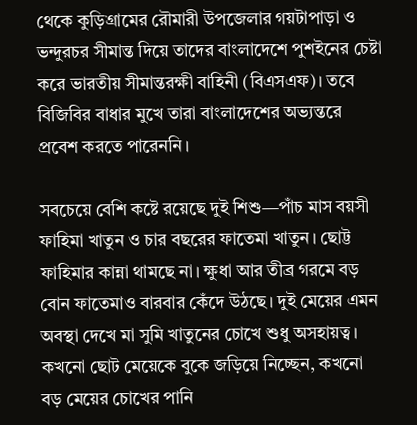থেকে কুড়িগ্রামের রৌমারী উপজেলার গয়টাপাড়া ও ভন্দুরচর সীমান্ত দিয়ে তাদের বাংলাদেশে পুশইনের চেষ্টা করে ভারতীয় সীমান্তরক্ষী বাহিনী (বিএসএফ)। তবে বিজিবির বাধার মুখে তারা বাংলাদেশের অভ্যন্তরে প্রবেশ করতে পারেননি।

সবচেয়ে বেশি কষ্টে রয়েছে দুই শিশু—পাঁচ মাস বয়সী ফাহিমা খাতুন ও চার বছরের ফাতেমা খাতুন। ছোট্ট ফাহিমার কান্না থামছে না। ক্ষুধা আর তীব্র গরমে বড় বোন ফাতেমাও বারবার কেঁদে উঠছে। দুই মেয়ের এমন অবস্থা দেখে মা সুমি খাতুনের চোখে শুধু অসহায়ত্ব। কখনো ছোট মেয়েকে বুকে জড়িয়ে নিচ্ছেন, কখনো বড় মেয়ের চোখের পানি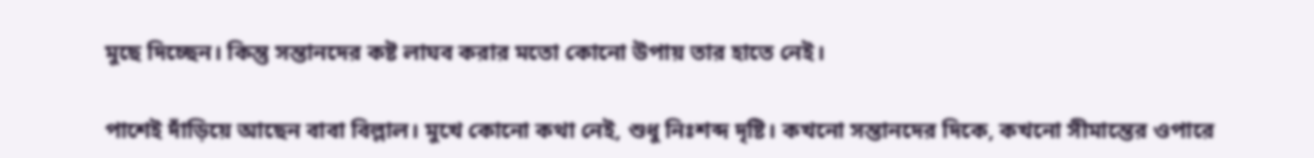মুছে দিচ্ছেন। কিন্তু সন্তানদের কষ্ট লাঘব করার মতো কোনো উপায় তার হাতে নেই।

পাশেই দাঁড়িয়ে আছেন বাবা বিল্লাল। মুখে কোনো কথা নেই, শুধু নিঃশব্দ দৃষ্টি। কখনো সন্তানদের দিকে, কখনো সীমান্তের ওপারে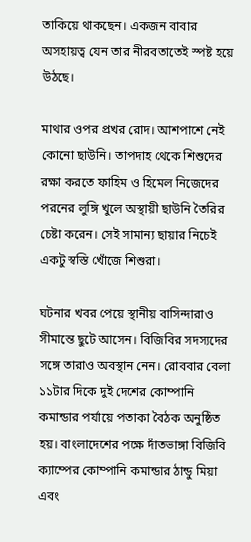তাকিয়ে থাকছেন। একজন বাবার অসহায়ত্ব যেন তার নীরবতাতেই স্পষ্ট হয়ে উঠছে।

মাথার ওপর প্রখর রোদ। আশপাশে নেই কোনো ছাউনি। তাপদাহ থেকে শিশুদের রক্ষা করতে ফাহিম ও হিমেল নিজেদের পরনের লুঙ্গি খুলে অস্থায়ী ছাউনি তৈরির চেষ্টা করেন। সেই সামান্য ছায়ার নিচেই একটু স্বস্তি খোঁজে শিশুরা।

ঘটনার খবর পেয়ে স্থানীয় বাসিন্দারাও সীমান্তে ছুটে আসেন। বিজিবির সদস্যদের সঙ্গে তারাও অবস্থান নেন। রোববার বেলা ১১টার দিকে দুই দেশের কোম্পানি কমান্ডার পর্যায়ে পতাকা বৈঠক অনুষ্ঠিত হয়। বাংলাদেশের পক্ষে দাঁতভাঙ্গা বিজিবি ক্যাম্পের কোম্পানি কমান্ডার ঠান্ডু মিয়া এবং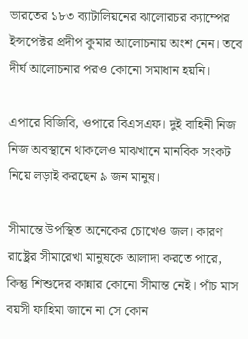ভারতের ১৮৩ ব্যাটালিয়নের ঝালোরচর ক্যাম্পের ইন্সপেক্টর প্রদীপ কুমার আলোচনায় অংশ নেন। তবে দীর্ঘ আলোচনার পরও কোনো সমাধান হয়নি।

এপারে বিজিবি, ওপারে বিএসএফ। দুই বাহিনী নিজ নিজ অবস্থানে থাকলেও মাঝখানে মানবিক সংকট নিয়ে লড়াই করছেন ৯ জন মানুষ।

সীমান্তে উপস্থিত অনেকের চোখেও জল। কারণ রাষ্ট্রের সীমারেখা মানুষকে আলাদা করতে পারে, কিন্তু শিশুদের কান্নার কোনো সীমান্ত নেই। পাঁচ মাস বয়সী ফাহিমা জানে না সে কোন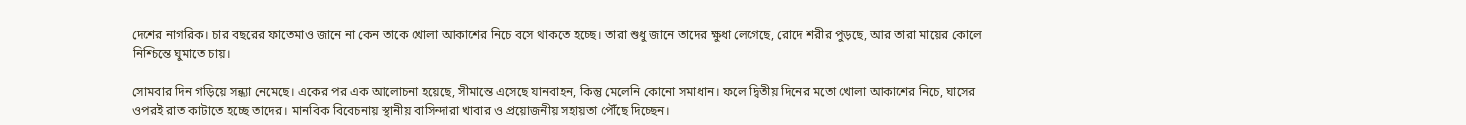দেশের নাগরিক। চার বছরের ফাতেমাও জানে না কেন তাকে খোলা আকাশের নিচে বসে থাকতে হচ্ছে। তারা শুধু জানে তাদের ক্ষুধা লেগেছে, রোদে শরীর পুড়ছে, আর তারা মায়ের কোলে নিশ্চিন্তে ঘুমাতে চায়।

সোমবার দিন গড়িয়ে সন্ধ্যা নেমেছে। একের পর এক আলোচনা হয়েছে, সীমান্তে এসেছে যানবাহন, কিন্তু মেলেনি কোনো সমাধান। ফলে দ্বিতীয় দিনের মতো খোলা আকাশের নিচে, ঘাসের ওপরই রাত কাটাতে হচ্ছে তাদের। মানবিক বিবেচনায় স্থানীয় বাসিন্দারা খাবার ও প্রয়োজনীয় সহায়তা পৌঁছে দিচ্ছেন।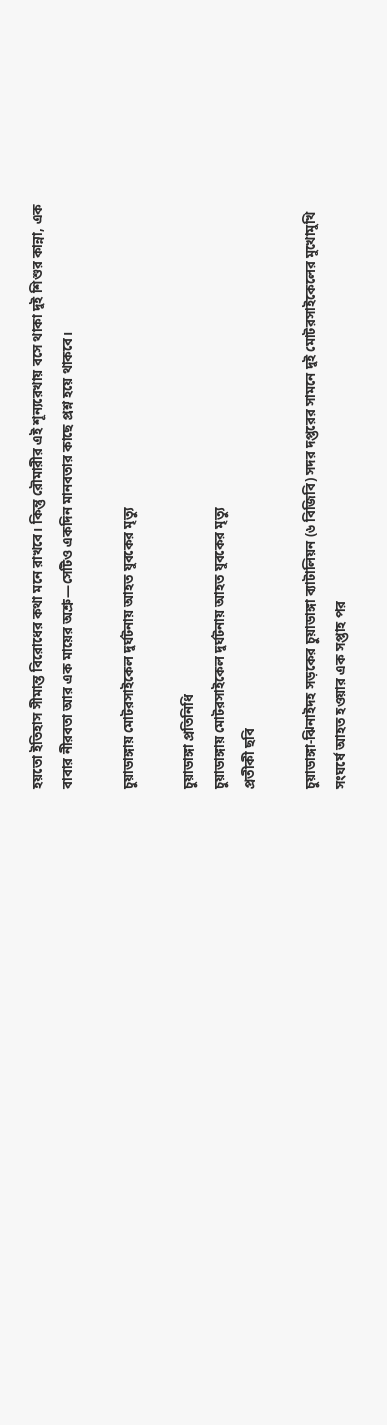হয়তো ইতিহাস সীমান্ত বিরোধের কথা মনে রাখবে। কিন্তু রৌমারীর এই শূন্যরেখায় বসে থাকা দুই শিশুর কান্না, এক বাবার নীরবতা আর এক মায়ের অশ্রু—সেটিও একদিন মানবতার কাছে প্রশ্ন হয়ে থাকবে।

চুয়াডাঙ্গায় মোটরসাইকেল দুর্ঘটনায় আহত যুবকের মৃত্যু

চুয়াডাঙ্গা প্রতিনিধি
চুয়াডাঙ্গায় মোটরসাইকেল দুর্ঘটনায় আহত যুবকের মৃত্যু
প্রতীকী ছবি

চুয়াডাঙ্গা-ঝিনাইদহ সড়কের চুয়াডাঙ্গা ব্যাটালিয়ন (৬ বিজিবি) সদর দপ্তরের সামনে দুই মোটরসাইকেলের মুখোমুখি সংঘর্ষে আহত হওয়ার এক সপ্তাহ পর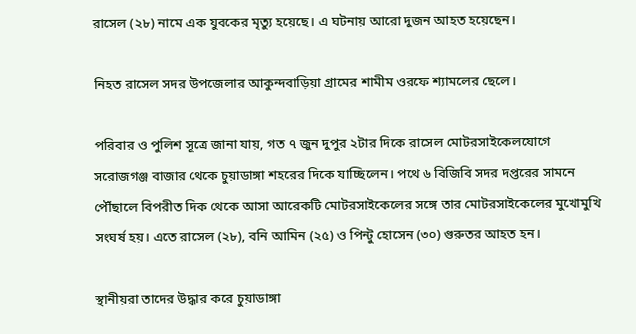রাসেল (২৮) নামে এক যুবকের মৃত্যু হয়েছে। এ ঘটনায় আরো দুজন আহত হয়েছেন।

নিহত রাসেল সদর উপজেলার আকুন্দবাড়িয়া গ্রামের শামীম ওরফে শ্যামলের ছেলে।

পরিবার ও পুলিশ সূত্রে জানা যায়, গত ৭ জুন দুপুর ২টার দিকে রাসেল মোটরসাইকেলযোগে সরোজগঞ্জ বাজার থেকে চুয়াডাঙ্গা শহরের দিকে যাচ্ছিলেন। পথে ৬ বিজিবি সদর দপ্তরের সামনে পৌঁছালে বিপরীত দিক থেকে আসা আরেকটি মোটরসাইকেলের সঙ্গে তার মোটরসাইকেলের মুখোমুখি সংঘর্ষ হয়। এতে রাসেল (২৮), বনি আমিন (২৫) ও পিন্টু হোসেন (৩০) গুরুতর আহত হন।

স্থানীয়রা তাদের উদ্ধার করে চুয়াডাঙ্গা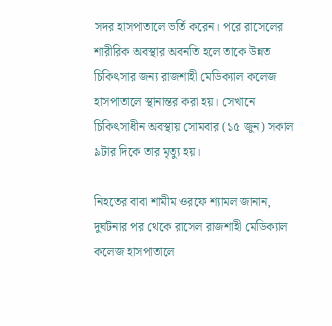সদর হাসপাতালে ভর্তি করেন। পরে রাসেলের শারীরিক অবস্থার অবনতি হলে তাকে উন্নত চিকিৎসার জন্য রাজশাহী মেডিক্যাল কলেজ হাসপাতালে স্থানান্তর করা হয়। সেখানে চিকিৎসাধীন অবস্থায় সোমবার (১৫ জুন) সকাল ৯টার দিকে তার মৃত্যু হয়।

নিহতের বাবা শামীম ওরফে শ্যামল জানান, দুর্ঘটনার পর থেকে রাসেল রাজশাহী মেডিক্যাল কলেজ হাসপাতালে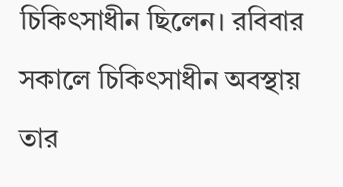চিকিৎসাধীন ছিলেন। রবিবার সকালে চিকিৎসাধীন অবস্থায় তার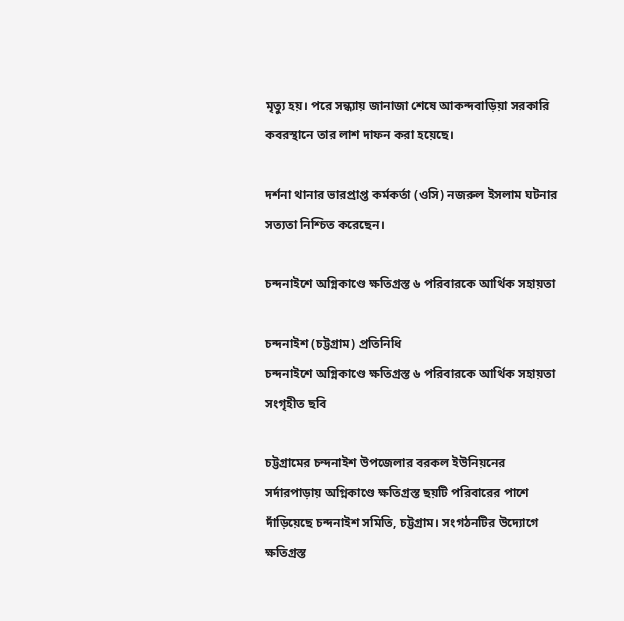মৃত্যু হয়। পরে সন্ধ্যায় জানাজা শেষে আকন্দবাড়িয়া সরকারি কবরস্থানে তার লাশ দাফন করা হয়েছে।

দর্শনা থানার ভারপ্রাপ্ত কর্মকর্তা (ওসি) নজরুল ইসলাম ঘটনার সত্যতা নিশ্চিত করেছেন।

চন্দনাইশে অগ্নিকাণ্ডে ক্ষতিগ্রস্ত ৬ পরিবারকে আর্থিক সহায়তা

চন্দনাইশ (চট্টগ্রাম) প্রতিনিধি
চন্দনাইশে অগ্নিকাণ্ডে ক্ষতিগ্রস্ত ৬ পরিবারকে আর্থিক সহায়তা
সংগৃহীত ছবি

চট্টগ্রামের চন্দনাইশ উপজেলার বরকল ইউনিয়নের সর্দারপাড়ায় অগ্নিকাণ্ডে ক্ষতিগ্রস্ত ছয়টি পরিবারের পাশে দাঁড়িয়েছে চন্দনাইশ সমিতি, চট্টগ্রাম। সংগঠনটির উদ্যোগে ক্ষতিগ্রস্ত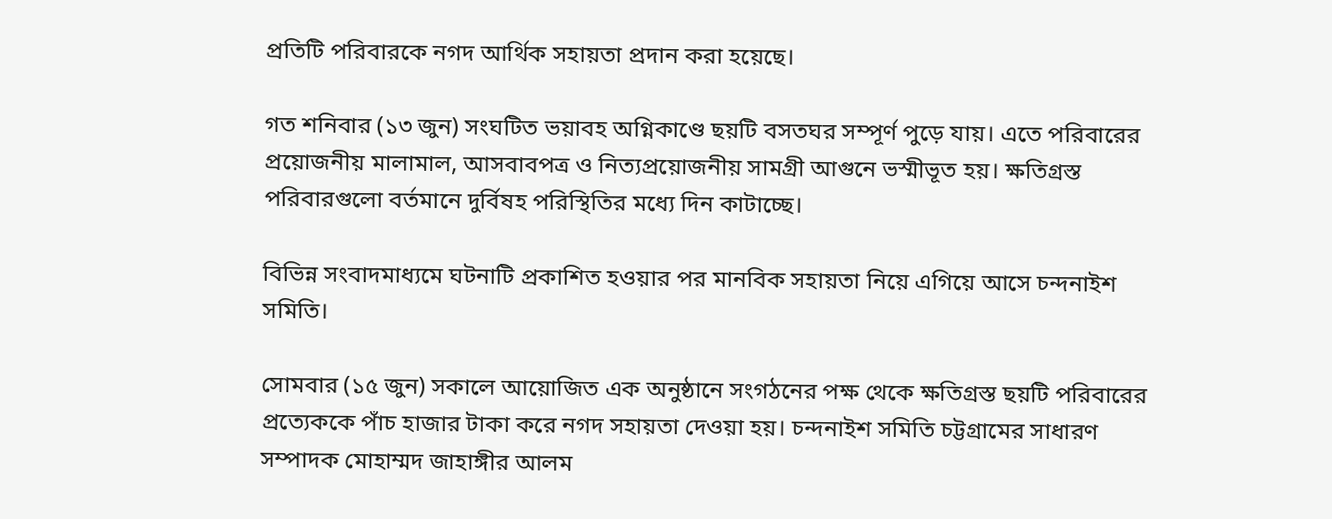প্রতিটি পরিবারকে নগদ আর্থিক সহায়তা প্রদান করা হয়েছে।

গত শনিবার (১৩ জুন) সংঘটিত ভয়াবহ অগ্নিকাণ্ডে ছয়টি বসতঘর সম্পূর্ণ পুড়ে যায়। এতে পরিবারের প্রয়োজনীয় মালামাল, আসবাবপত্র ও নিত্যপ্রয়োজনীয় সামগ্রী আগুনে ভস্মীভূত হয়। ক্ষতিগ্রস্ত পরিবারগুলো বর্তমানে দুর্বিষহ পরিস্থিতির মধ্যে দিন কাটাচ্ছে।

বিভিন্ন সংবাদমাধ্যমে ঘটনাটি প্রকাশিত হওয়ার পর মানবিক সহায়তা নিয়ে এগিয়ে আসে চন্দনাইশ সমিতি।

সোমবার (১৫ জুন) সকালে আয়োজিত এক অনুষ্ঠানে সংগঠনের পক্ষ থেকে ক্ষতিগ্রস্ত ছয়টি পরিবারের প্রত্যেককে পাঁচ হাজার টাকা করে নগদ সহায়তা দেওয়া হয়। চন্দনাইশ সমিতি চট্টগ্রামের সাধারণ সম্পাদক মোহাম্মদ জাহাঙ্গীর আলম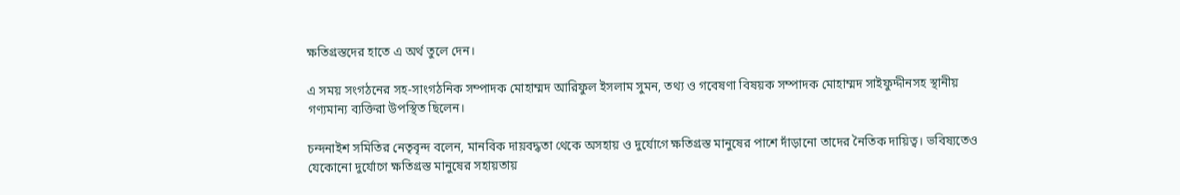ক্ষতিগ্রস্তদের হাতে এ অর্থ তুলে দেন।

এ সময় সংগঠনের সহ-সাংগঠনিক সম্পাদক মোহাম্মদ আরিফুল ইসলাম সুমন, তথ্য ও গবেষণা বিষয়ক সম্পাদক মোহাম্মদ সাইফুদ্দীনসহ স্থানীয় গণ্যমান্য ব্যক্তিরা উপস্থিত ছিলেন।

চন্দনাইশ সমিতির নেতৃবৃন্দ বলেন, মানবিক দায়বদ্ধতা থেকে অসহায় ও দুর্যোগে ক্ষতিগ্রস্ত মানুষের পাশে দাঁড়ানো তাদের নৈতিক দায়িত্ব। ভবিষ্যতেও যেকোনো দুর্যোগে ক্ষতিগ্রস্ত মানুষের সহায়তায়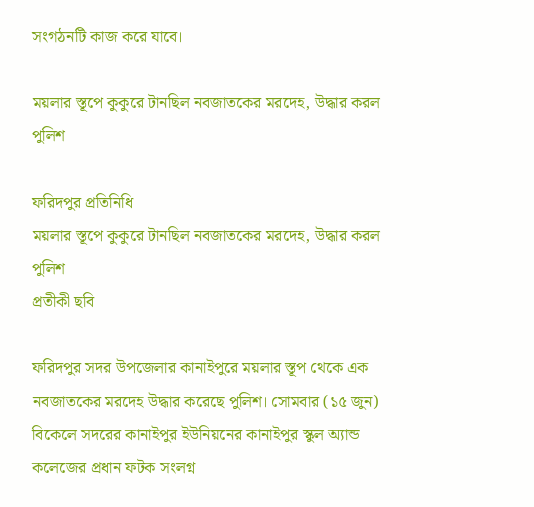সংগঠনটি কাজ করে যাবে।

ময়লার স্তূপে কুকুরে টানছিল নবজাতকের মরদেহ, উদ্ধার করল পুলিশ

ফরিদপুর প্রতিনিধি
ময়লার স্তূপে কুকুরে টানছিল নবজাতকের মরদেহ, উদ্ধার করল পুলিশ
প্রতীকী ছবি

ফরিদপুর সদর উপজেলার কানাইপুরে ময়লার স্তূপ থেকে এক নবজাতকের মরদেহ উদ্ধার করেছে পুলিশ। সোমবার (১৫ জুন) বিকেলে সদরের কানাইপুর ইউনিয়নের কানাইপুর স্কুল অ্যান্ড কলেজের প্রধান ফটক সংলগ্ন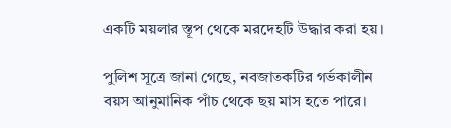একটি ময়লার স্তূপ থেকে মরদেহটি উদ্ধার করা হয়।

পুলিশ সূত্রে জানা গেছে, নবজাতকটির গর্ভকালীন বয়স আনুমানিক পাঁচ থেকে ছয় মাস হতে পারে।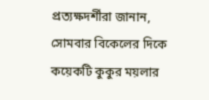প্রত্যক্ষদর্শীরা জানান, সোমবার বিকেলের দিকে কয়েকটি কুকুর ময়লার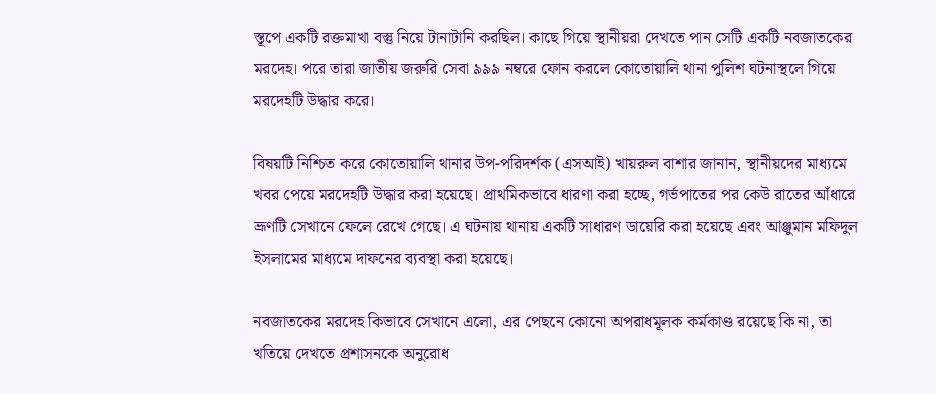স্তূপে একটি রক্তমাখা বস্তু নিয়ে টানাটানি করছিল। কাছে গিয়ে স্থানীয়রা দেখতে পান সেটি একটি নবজাতকের মরদেহ। পরে তারা জাতীয় জরুরি সেবা ৯৯৯ নম্বরে ফোন করলে কোতোয়ালি থানা পুলিশ ঘটনাস্থলে গিয়ে মরদেহটি উদ্ধার করে।

বিষয়টি নিশ্চিত করে কোতোয়ালি থানার উপ-পরিদর্শক (এসআই) খায়রুল বাশার জানান, স্থানীয়দের মাধ্যমে খবর পেয়ে মরদেহটি উদ্ধার করা হয়েছে। প্রাথমিকভাবে ধারণা করা হচ্ছে, গর্ভপাতের পর কেউ রাতের আঁধারে ভ্রূণটি সেখানে ফেলে রেখে গেছে। এ ঘটনায় থানায় একটি সাধারণ ডায়েরি করা হয়েছে এবং আঞ্জুমান মফিদুল ইসলামের মাধ্যমে দাফনের ব্যবস্থা করা হয়েছে।

নবজাতকের মরদেহ কিভাবে সেখানে এলো, এর পেছনে কোনো অপরাধমূলক কর্মকাণ্ড রয়েছে কি না, তা খতিয়ে দেখতে প্রশাসনকে অনুরোধ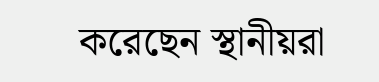করেছেন স্থানীয়রা